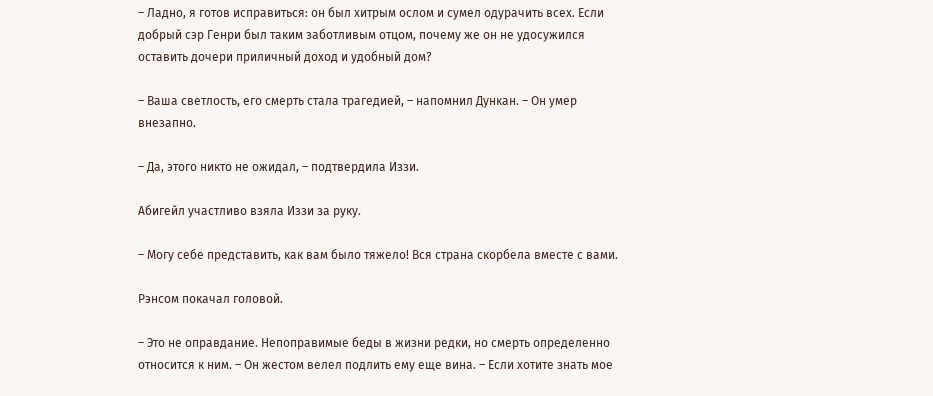– Ладно, я готов исправиться: он был хитрым ослом и сумел одурачить всех. Если добрый сэр Генри был таким заботливым отцом, почему же он не удосужился оставить дочери приличный доход и удобный дом?

– Ваша светлость, его смерть стала трагедией, – напомнил Дункан. – Он умер внезапно.

– Да, этого никто не ожидал, – подтвердила Иззи.

Абигейл участливо взяла Иззи за руку.

– Могу себе представить, как вам было тяжело! Вся страна скорбела вместе с вами.

Рэнсом покачал головой.

– Это не оправдание. Непоправимые беды в жизни редки, но смерть определенно относится к ним. – Он жестом велел подлить ему еще вина. – Если хотите знать мое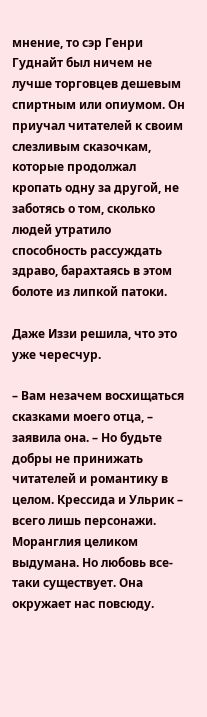мнение, то сэр Генри Гуднайт был ничем не лучше торговцев дешевым спиртным или опиумом. Он приучал читателей к своим слезливым сказочкам, которые продолжал кропать одну за другой, не заботясь о том, сколько людей утратило способность рассуждать здраво, барахтаясь в этом болоте из липкой патоки.

Даже Иззи решила, что это уже чересчур.

– Вам незачем восхищаться сказками моего отца, – заявила она. – Но будьте добры не принижать читателей и романтику в целом. Крессида и Ульрик – всего лишь персонажи. Моранглия целиком выдумана. Но любовь все-таки существует. Она окружает нас повсюду.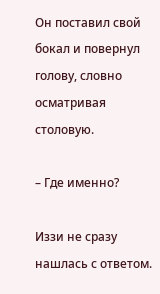Он поставил свой бокал и повернул голову, словно осматривая столовую.

– Где именно?

Иззи не сразу нашлась с ответом.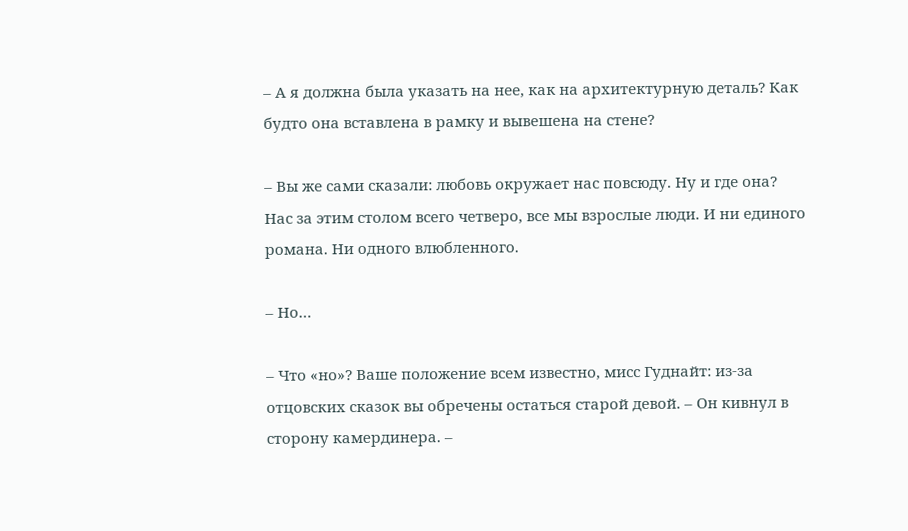– А я должна была указать на нее, как на архитектурную деталь? Как будто она вставлена в рамку и вывешена на стене?

– Вы же сами сказали: любовь окружает нас повсюду. Ну и где она? Нас за этим столом всего четверо, все мы взрослые люди. И ни единого романа. Ни одного влюбленного.

– Но…

– Что «но»? Ваше положение всем известно, мисс Гуднайт: из-за отцовских сказок вы обречены остаться старой девой. – Он кивнул в сторону камердинера. –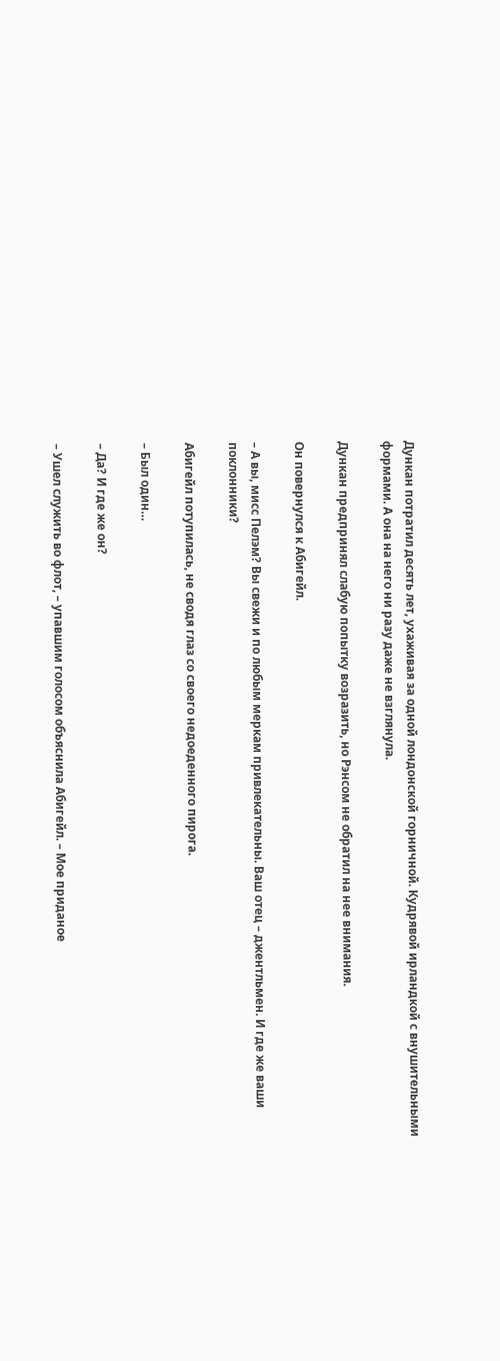Дункан потратил десять лет, ухаживая за одной лондонской горничной. Кудрявой ирландкой с внушительными формами. А она на него ни разу даже не взглянула.

Дункан предпринял слабую попытку возразить, но Рэнсом не обратил на нее внимания.

Он повернулся к Абигейл.

– А вы, мисс Пелэм? Вы свежи и по любым меркам привлекательны. Ваш отец – джентльмен. И где же ваши поклонники?

Абигейл потупилась, не сводя глаз со своего недоеденного пирога.

– Был один…

– Да? И где же он?

– Ушел служить во флот, – упавшим голосом объяснила Абигейл. – Мое приданое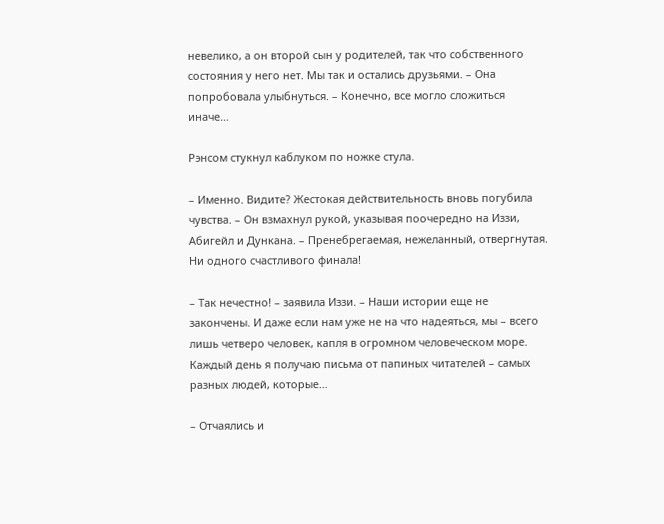невелико, а он второй сын у родителей, так что собственного состояния у него нет. Мы так и остались друзьями. – Она попробовала улыбнуться. – Конечно, все могло сложиться иначе…

Рэнсом стукнул каблуком по ножке стула.

– Именно. Видите? Жестокая действительность вновь погубила чувства. – Он взмахнул рукой, указывая поочередно на Иззи, Абигейл и Дункана. – Пренебрегаемая, нежеланный, отвергнутая. Ни одного счастливого финала!

– Так нечестно! – заявила Иззи. – Наши истории еще не закончены. И даже если нам уже не на что надеяться, мы – всего лишь четверо человек, капля в огромном человеческом море. Каждый день я получаю письма от папиных читателей – самых разных людей, которые…

– Отчаялись и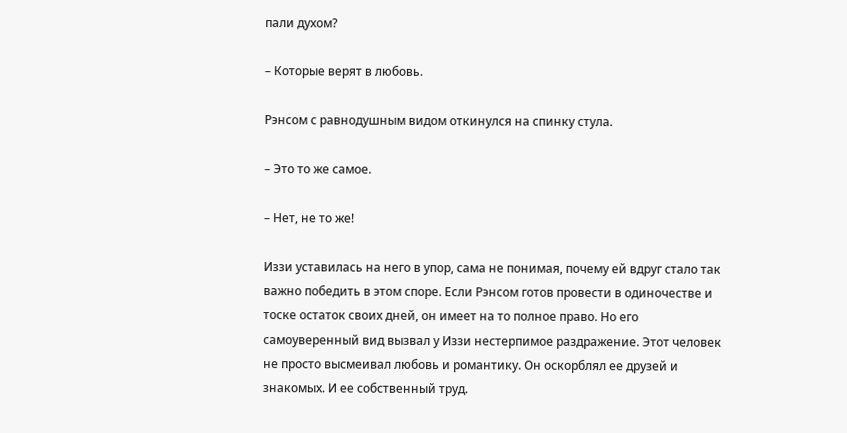пали духом?

– Которые верят в любовь.

Рэнсом с равнодушным видом откинулся на спинку стула.

– Это то же самое.

– Нет, не то же!

Иззи уставилась на него в упор, сама не понимая, почему ей вдруг стало так важно победить в этом споре. Если Рэнсом готов провести в одиночестве и тоске остаток своих дней, он имеет на то полное право. Но его самоуверенный вид вызвал у Иззи нестерпимое раздражение. Этот человек не просто высмеивал любовь и романтику. Он оскорблял ее друзей и знакомых. И ее собственный труд.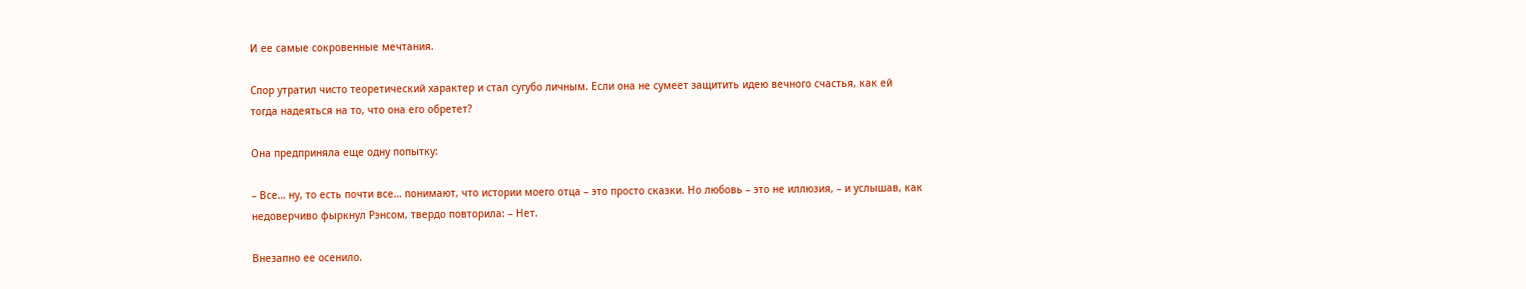И ее самые сокровенные мечтания.

Спор утратил чисто теоретический характер и стал сугубо личным. Если она не сумеет защитить идею вечного счастья, как ей тогда надеяться на то, что она его обретет?

Она предприняла еще одну попытку:

– Все… ну, то есть почти все… понимают, что истории моего отца – это просто сказки. Но любовь – это не иллюзия, – и услышав, как недоверчиво фыркнул Рэнсом, твердо повторила: – Нет.

Внезапно ее осенило.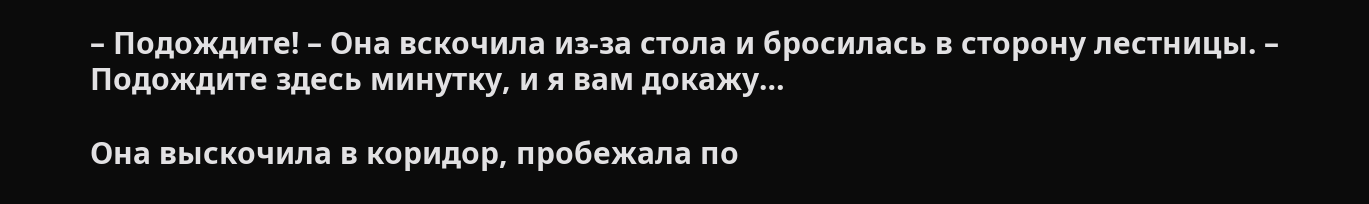– Подождите! – Она вскочила из-за стола и бросилась в сторону лестницы. – Подождите здесь минутку, и я вам докажу…

Она выскочила в коридор, пробежала по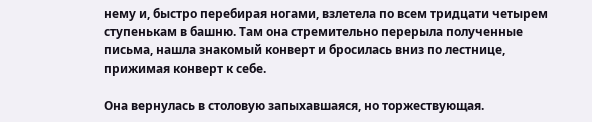нему и, быстро перебирая ногами, взлетела по всем тридцати четырем ступенькам в башню. Там она стремительно перерыла полученные письма, нашла знакомый конверт и бросилась вниз по лестнице, прижимая конверт к себе.

Она вернулась в столовую запыхавшаяся, но торжествующая.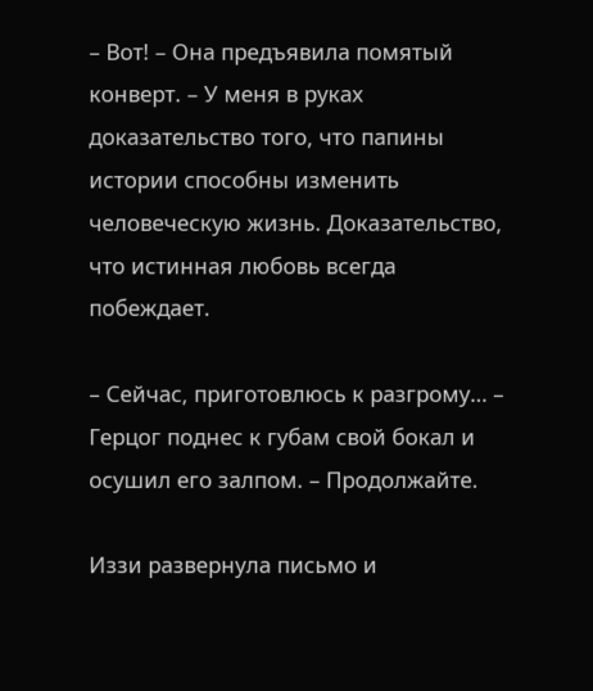– Вот! – Она предъявила помятый конверт. – У меня в руках доказательство того, что папины истории способны изменить человеческую жизнь. Доказательство, что истинная любовь всегда побеждает.

– Сейчас, приготовлюсь к разгрому… – Герцог поднес к губам свой бокал и осушил его залпом. – Продолжайте.

Иззи развернула письмо и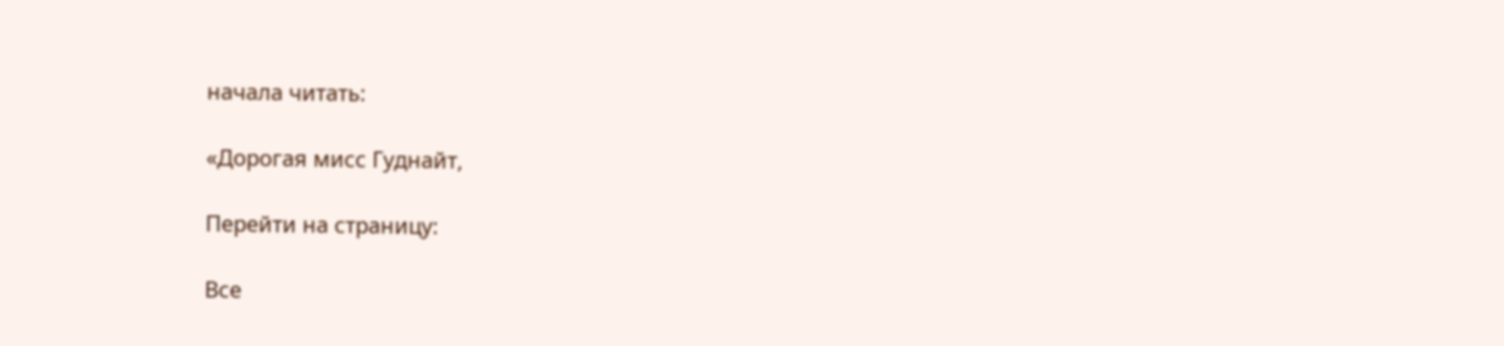начала читать:

«Дорогая мисс Гуднайт,

Перейти на страницу:

Все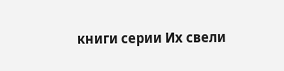книги серии Их свели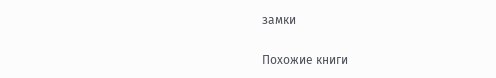замки

Похожие книги